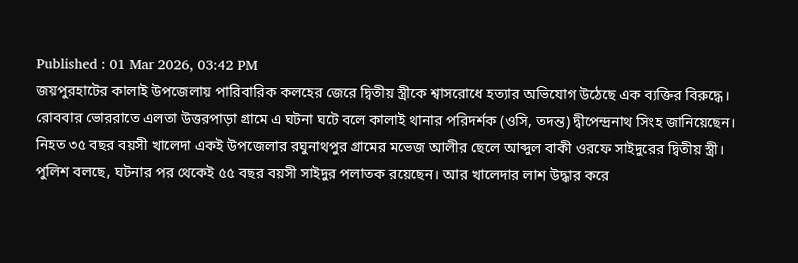Published : 01 Mar 2026, 03:42 PM
জয়পুরহাটের কালাই উপজেলায় পারিবারিক কলহের জেরে দ্বিতীয় স্ত্রীকে শ্বাসরোধে হত্যার অভিযোগ উঠেছে এক ব্যক্তির বিরুদ্ধে।
রোববার ভোররাতে এলতা উত্তরপাড়া গ্রামে এ ঘটনা ঘটে বলে কালাই থানার পরিদর্শক (ওসি, তদন্ত) দ্বীপেন্দ্রনাথ সিংহ জানিয়েছেন।
নিহত ৩৫ বছর বয়সী খালেদা একই উপজেলার রঘুনাথপুর গ্রামের মভেজ আলীর ছেলে আব্দুল বাকী ওরফে সাইদুরের দ্বিতীয় স্ত্রী।
পুলিশ বলছে, ঘটনার পর থেকেই ৫৫ বছর বয়সী সাইদুর পলাতক রয়েছেন। আর খালেদার লাশ উদ্ধার করে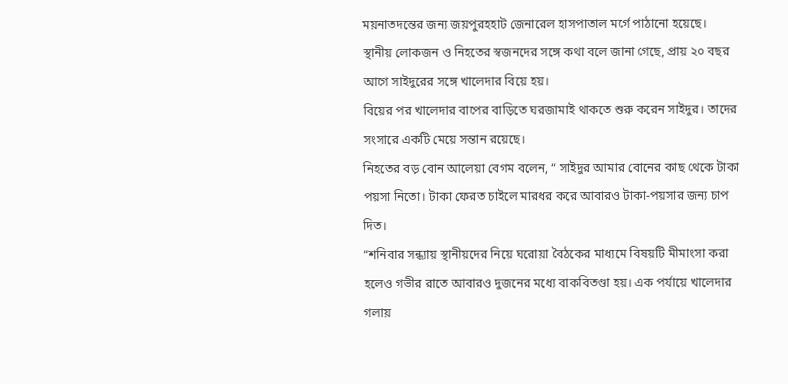ময়নাতদন্তের জন্য জয়পুরহহাট জেনারেল হাসপাতাল মর্গে পাঠানো হয়েছে।
স্থানীয় লোকজন ও নিহতের স্বজনদের সঙ্গে কথা বলে জানা গেছে, প্রায় ২০ বছর আগে সাইদুরের সঙ্গে খালেদার বিয়ে হয়।
বিয়ের পর খালেদার বাপের বাড়িতে ঘরজামাই থাকতে শুরু করেন সাইদুর। তাদের সংসারে একটি মেয়ে সন্তান রয়েছে।
নিহতের বড় বোন আলেয়া বেগম বলেন, “ সাইদুর আমার বোনের কাছ থেকে টাকা পয়সা নিতো। টাকা ফেরত চাইলে মারধর করে আবারও টাকা-পয়সার জন্য চাপ দিত।
“শনিবার সন্ধ্যায় স্থানীয়দের নিয়ে ঘরোয়া বৈঠকের মাধ্যমে বিষয়টি মীমাংসা করা হলেও গভীর রাতে আবারও দুজনের মধ্যে বাকবিতণ্ডা হয়। এক পর্যায়ে খালেদার গলায়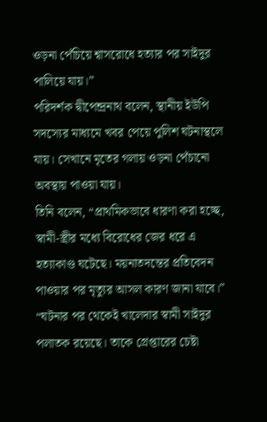ওড়না পেঁচিয়ে শ্বাসরোধে হত্যার পর সাইদুর পালিয়ে যায়।”
পরিদর্শক দ্বীপেন্দ্রনাথ বলেন, স্থানীয় ইউপি সদস্যের মাধ্যমে খবর পেয়ে পুলিশ ঘটনাস্থলে যায়। সেখানে মৃতের গলায় ওড়না পেঁচানো অবস্থায় পাওয়া যায়।
তিনি বলেন, “প্রাথমিকভাবে ধারণা করা হচ্ছে, স্বামী-স্ত্রীর মধ্যে বিরোধের জের ধরে এ হত্যাকাণ্ড ঘটেছে। ময়নাতদন্তের প্রতিবেদন পাওয়ার পর মৃত্যুর আসল কারণ জানা যাবে।”
“ঘটনার পর থেকেই খালেদার স্বামী সাইদুর পলাতক রয়েছে। তাকে গ্রেপ্তারের চেষ্টা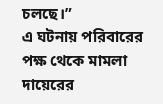চলছে।”
এ ঘটনায় পরিবারের পক্ষ থেকে মামলা দায়েরের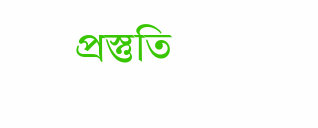প্রস্তুতি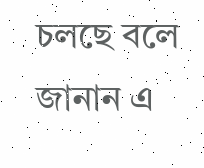চলছে বলে জানান এ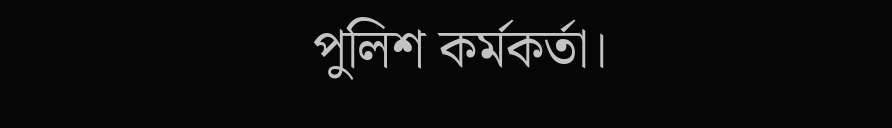পুলিশ কর্মকর্তা।